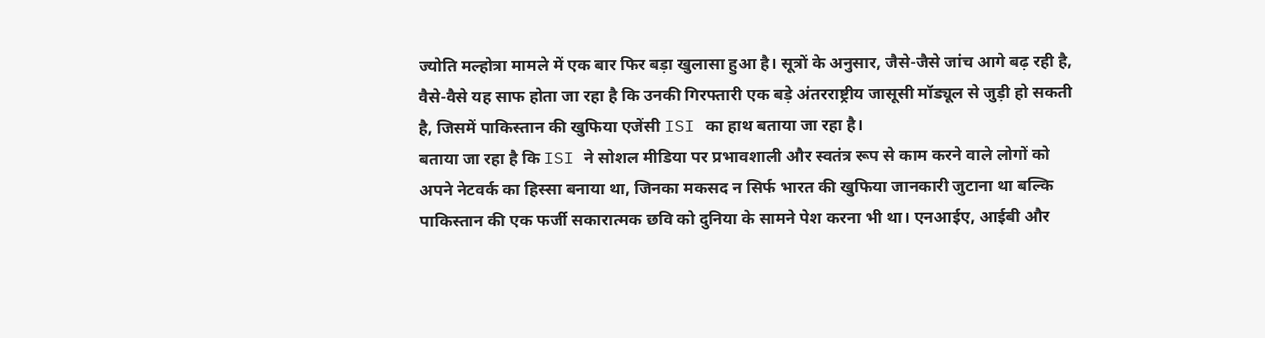ज्योति मल्होत्रा मामले में एक बार फिर बड़ा खुलासा हुआ है। सूत्रों के अनुसार, जैसे-जैसे जांच आगे बढ़ रही है, वैसे-वैसे यह साफ होता जा रहा है कि उनकी गिरफ्तारी एक बड़े अंतरराष्ट्रीय जासूसी मॉड्यूल से जुड़ी हो सकती है, जिसमें पाकिस्तान की खुफिया एजेंसी ISI का हाथ बताया जा रहा है।
बताया जा रहा है कि ISI ने सोशल मीडिया पर प्रभावशाली और स्वतंत्र रूप से काम करने वाले लोगों को अपने नेटवर्क का हिस्सा बनाया था, जिनका मकसद न सिर्फ भारत की खुफिया जानकारी जुटाना था बल्कि पाकिस्तान की एक फर्जी सकारात्मक छवि को दुनिया के सामने पेश करना भी था। एनआईए, आईबी और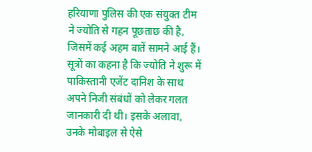हरियाणा पुलिस की एक संयुक्त टीम ने ज्योति से गहन पूछताछ की है, जिसमें कई अहम बातें सामने आई हैं।
सूत्रों का कहना है कि ज्योति ने शुरू में पाकिस्तानी एजेंट दानिश के साथ अपने निजी संबंधों को लेकर गलत जानकारी दी थी। इसके अलावा, उनके मोबाइल से ऐसे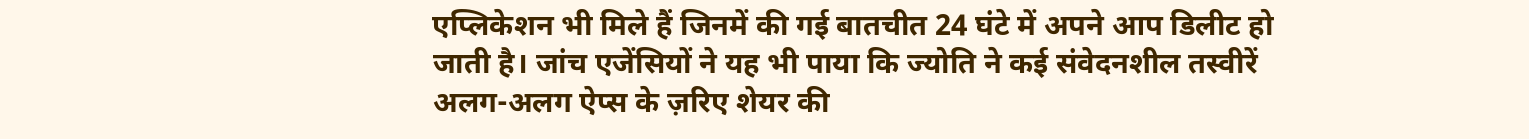एप्लिकेशन भी मिले हैं जिनमें की गई बातचीत 24 घंटे में अपने आप डिलीट हो जाती है। जांच एजेंसियों ने यह भी पाया कि ज्योति ने कई संवेदनशील तस्वीरें अलग-अलग ऐप्स के ज़रिए शेयर की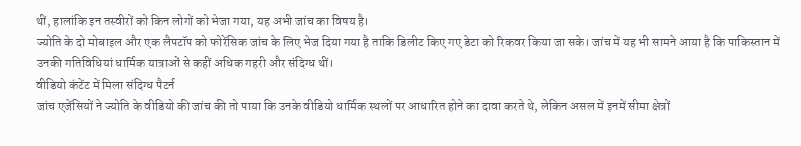थीं, हालांकि इन तस्वीरों को किन लोगों को भेजा गया, यह अभी जांच का विषय है।
ज्योति के दो मोबाइल और एक लैपटॉप को फोरेंसिक जांच के लिए भेज दिया गया है ताकि डिलीट किए गए डेटा को रिकवर किया जा सके। जांच में यह भी सामने आया है कि पाकिस्तान में उनकी गतिविधियां धार्मिक यात्राओं से कहीं अधिक गहरी और संदिग्ध थीं।
वीडियो कंटेंट में मिला संदिग्ध पैटर्न
जांच एजेंसियों ने ज्योति के वीडियो की जांच की तो पाया कि उनके वीडियो धार्मिक स्थलों पर आधारित होने का दावा करते थे, लेकिन असल में इनमें सीमा क्षेत्रों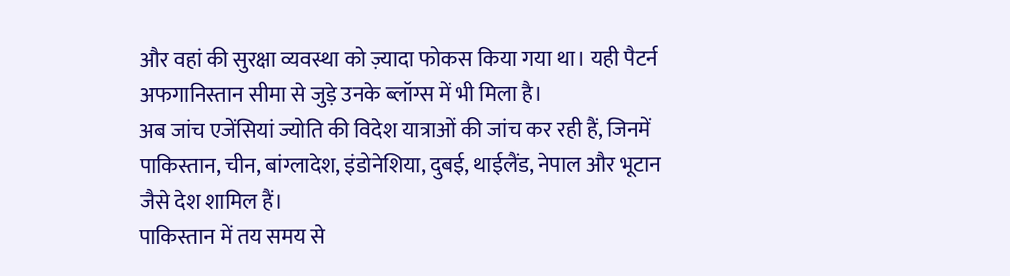और वहां की सुरक्षा व्यवस्था को ज़्यादा फोकस किया गया था। यही पैटर्न अफगानिस्तान सीमा से जुड़े उनके ब्लॉग्स में भी मिला है।
अब जांच एजेंसियां ज्योति की विदेश यात्राओं की जांच कर रही हैं, जिनमें पाकिस्तान, चीन, बांग्लादेश, इंडोनेशिया, दुबई, थाईलैंड, नेपाल और भूटान जैसे देश शामिल हैं।
पाकिस्तान में तय समय से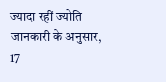ज्यादा रहीं ज्योति
जानकारी के अनुसार, 17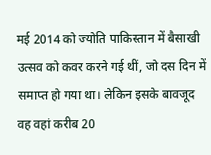मई 2014 को ज्योति पाकिस्तान में बैसाखी उत्सव को कवर करने गई थीं, जो दस दिन में समाप्त हो गया था। लेकिन इसके बावजूद वह वहां करीब 20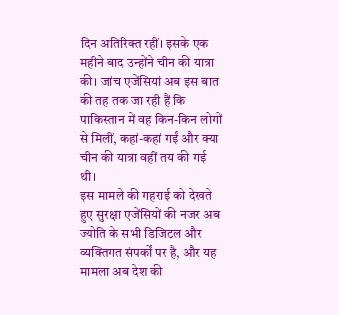दिन अतिरिक्त रहीं। इसके एक महीने बाद उन्होंने चीन की यात्रा की। जांच एजेंसियां अब इस बात की तह तक जा रही हैं कि पाकिस्तान में वह किन-किन लोगों से मिलीं, कहां-कहां गईं और क्या चीन की यात्रा वहीं तय की गई थी।
इस मामले की गहराई को देखते हुए सुरक्षा एजेंसियों की नजर अब ज्योति के सभी डिजिटल और व्यक्तिगत संपर्कों पर है, और यह मामला अब देश की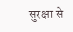सुरक्षा से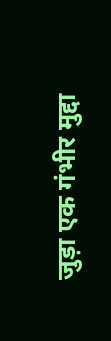जुड़ा एक गंभीर मुद्दा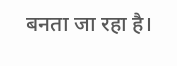बनता जा रहा है।